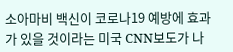소아마비 백신이 코로나19 예방에 효과가 있을 것이라는 미국 CNN보도가 나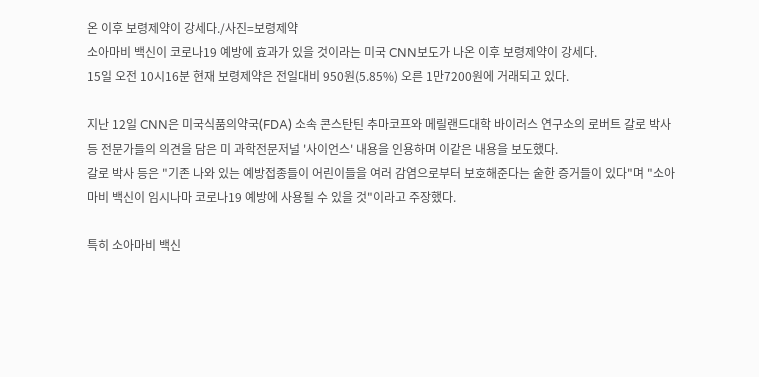온 이후 보령제약이 강세다./사진=보령제약
소아마비 백신이 코로나19 예방에 효과가 있을 것이라는 미국 CNN보도가 나온 이후 보령제약이 강세다.
15일 오전 10시16분 현재 보령제약은 전일대비 950원(5.85%) 오른 1만7200원에 거래되고 있다.

지난 12일 CNN은 미국식품의약국(FDA) 소속 콘스탄틴 추마코프와 메릴랜드대학 바이러스 연구소의 로버트 갈로 박사 등 전문가들의 의견을 담은 미 과학전문저널 '사이언스' 내용을 인용하며 이같은 내용을 보도했다.
갈로 박사 등은 "기존 나와 있는 예방접종들이 어린이들을 여러 감염으로부터 보호해준다는 숱한 증거들이 있다"며 "소아마비 백신이 임시나마 코로나19 예방에 사용될 수 있을 것"이라고 주장했다.

특히 소아마비 백신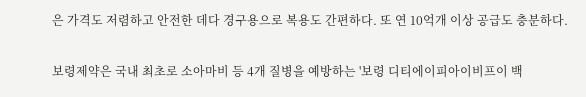은 가격도 저렴하고 안전한 데다 경구용으로 복용도 간편하다. 또 연 10억개 이상 공급도 충분하다.


보령제약은 국내 최초로 소아마비 등 4개 질병을 예방하는 '보령 디티에이피아이비프이 백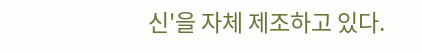신'을 자체 제조하고 있다.